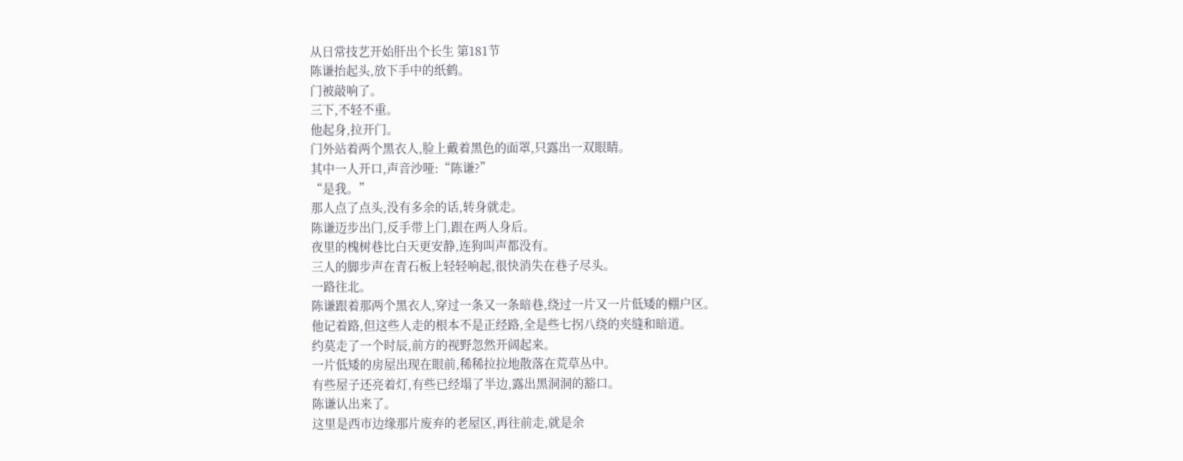从日常技艺开始肝出个长生 第181节
陈谦抬起头,放下手中的纸鹤。
门被敲响了。
三下,不轻不重。
他起身,拉开门。
门外站着两个黑衣人,脸上戴着黑色的面罩,只露出一双眼睛。
其中一人开口,声音沙哑:“陈谦?”
“是我。”
那人点了点头,没有多余的话,转身就走。
陈谦迈步出门,反手带上门,跟在两人身后。
夜里的槐树巷比白天更安静,连狗叫声都没有。
三人的脚步声在青石板上轻轻响起,很快消失在巷子尽头。
一路往北。
陈谦跟着那两个黑衣人,穿过一条又一条暗巷,绕过一片又一片低矮的棚户区。
他记着路,但这些人走的根本不是正经路,全是些七拐八绕的夹缝和暗道。
约莫走了一个时辰,前方的视野忽然开阔起来。
一片低矮的房屋出现在眼前,稀稀拉拉地散落在荒草丛中。
有些屋子还亮着灯,有些已经塌了半边,露出黑洞洞的豁口。
陈谦认出来了。
这里是西市边缘那片废弃的老屋区,再往前走,就是余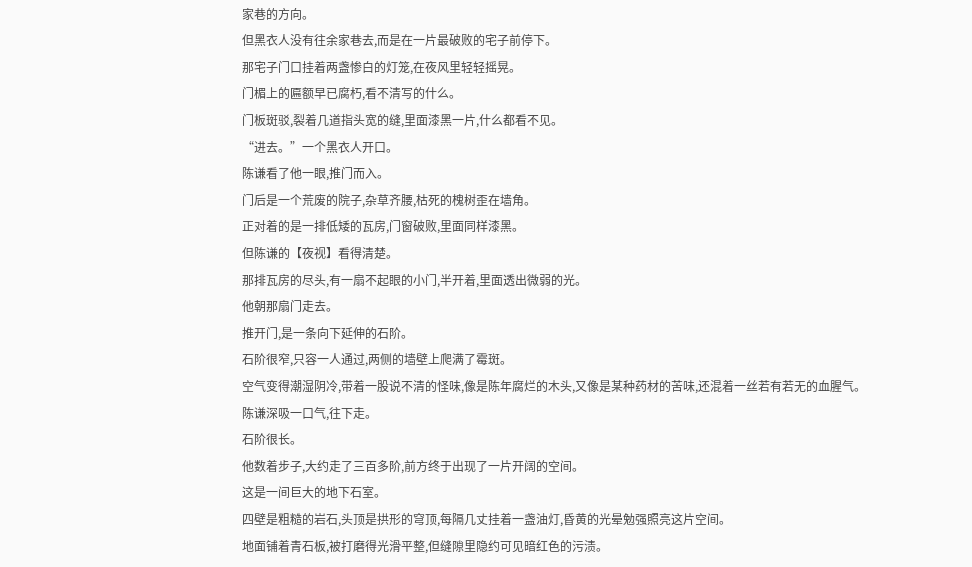家巷的方向。
但黑衣人没有往余家巷去,而是在一片最破败的宅子前停下。
那宅子门口挂着两盏惨白的灯笼,在夜风里轻轻摇晃。
门楣上的匾额早已腐朽,看不清写的什么。
门板斑驳,裂着几道指头宽的缝,里面漆黑一片,什么都看不见。
“进去。”一个黑衣人开口。
陈谦看了他一眼,推门而入。
门后是一个荒废的院子,杂草齐腰,枯死的槐树歪在墙角。
正对着的是一排低矮的瓦房,门窗破败,里面同样漆黑。
但陈谦的【夜视】看得清楚。
那排瓦房的尽头,有一扇不起眼的小门,半开着,里面透出微弱的光。
他朝那扇门走去。
推开门,是一条向下延伸的石阶。
石阶很窄,只容一人通过,两侧的墙壁上爬满了霉斑。
空气变得潮湿阴冷,带着一股说不清的怪味,像是陈年腐烂的木头,又像是某种药材的苦味,还混着一丝若有若无的血腥气。
陈谦深吸一口气,往下走。
石阶很长。
他数着步子,大约走了三百多阶,前方终于出现了一片开阔的空间。
这是一间巨大的地下石室。
四壁是粗糙的岩石,头顶是拱形的穹顶,每隔几丈挂着一盏油灯,昏黄的光晕勉强照亮这片空间。
地面铺着青石板,被打磨得光滑平整,但缝隙里隐约可见暗红色的污渍。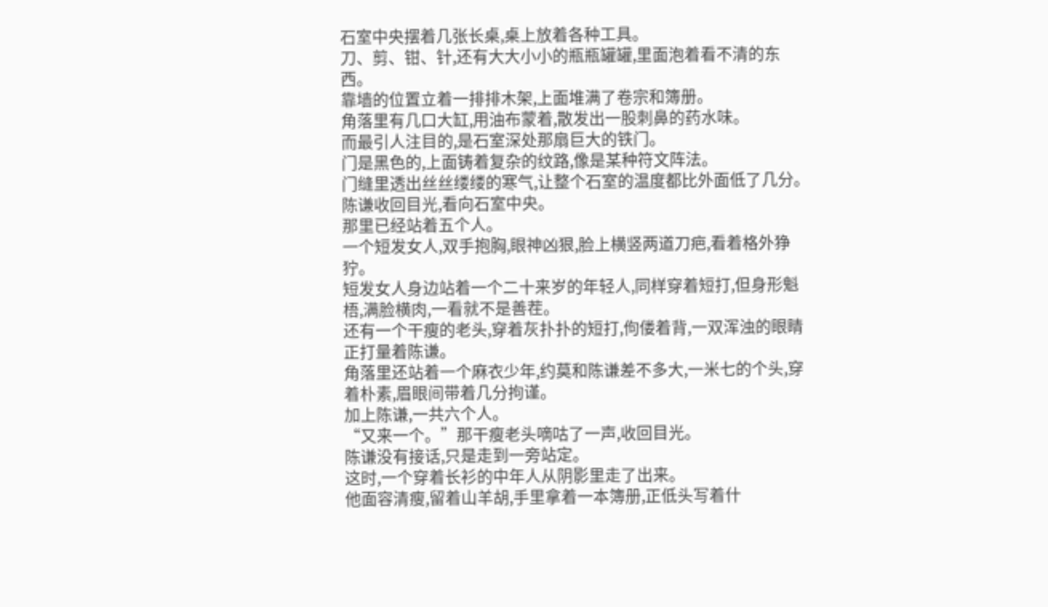石室中央摆着几张长桌,桌上放着各种工具。
刀、剪、钳、针,还有大大小小的瓶瓶罐罐,里面泡着看不清的东西。
靠墙的位置立着一排排木架,上面堆满了卷宗和簿册。
角落里有几口大缸,用油布蒙着,散发出一股刺鼻的药水味。
而最引人注目的,是石室深处那扇巨大的铁门。
门是黑色的,上面铸着复杂的纹路,像是某种符文阵法。
门缝里透出丝丝缕缕的寒气,让整个石室的温度都比外面低了几分。
陈谦收回目光,看向石室中央。
那里已经站着五个人。
一个短发女人,双手抱胸,眼神凶狠,脸上横竖两道刀疤,看着格外狰狞。
短发女人身边站着一个二十来岁的年轻人,同样穿着短打,但身形魁梧,满脸横肉,一看就不是善茬。
还有一个干瘦的老头,穿着灰扑扑的短打,佝偻着背,一双浑浊的眼睛正打量着陈谦。
角落里还站着一个麻衣少年,约莫和陈谦差不多大,一米七的个头,穿着朴素,眉眼间带着几分拘谨。
加上陈谦,一共六个人。
“又来一个。”那干瘦老头嘀咕了一声,收回目光。
陈谦没有接话,只是走到一旁站定。
这时,一个穿着长衫的中年人从阴影里走了出来。
他面容清瘦,留着山羊胡,手里拿着一本簿册,正低头写着什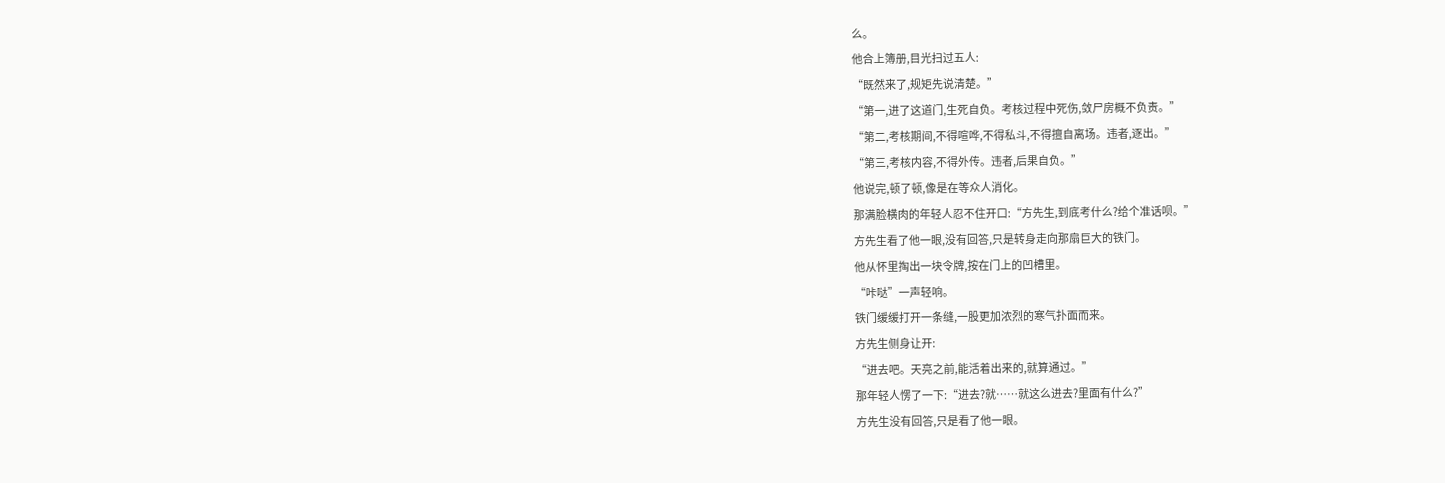么。
他合上簿册,目光扫过五人:
“既然来了,规矩先说清楚。”
“第一,进了这道门,生死自负。考核过程中死伤,敛尸房概不负责。”
“第二,考核期间,不得喧哗,不得私斗,不得擅自离场。违者,逐出。”
“第三,考核内容,不得外传。违者,后果自负。”
他说完,顿了顿,像是在等众人消化。
那满脸横肉的年轻人忍不住开口:“方先生,到底考什么?给个准话呗。”
方先生看了他一眼,没有回答,只是转身走向那扇巨大的铁门。
他从怀里掏出一块令牌,按在门上的凹槽里。
“咔哒”一声轻响。
铁门缓缓打开一条缝,一股更加浓烈的寒气扑面而来。
方先生侧身让开:
“进去吧。天亮之前,能活着出来的,就算通过。”
那年轻人愣了一下:“进去?就……就这么进去?里面有什么?”
方先生没有回答,只是看了他一眼。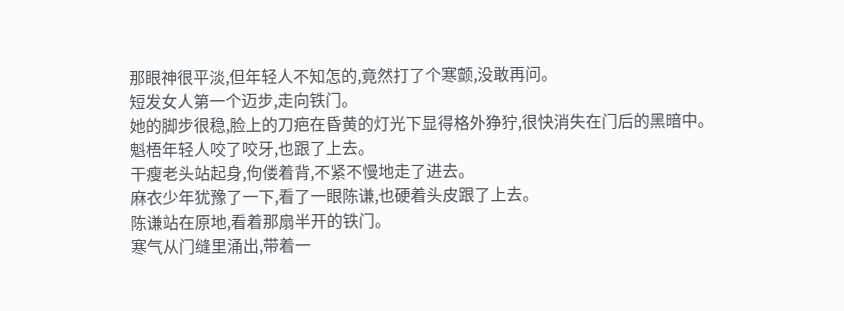那眼神很平淡,但年轻人不知怎的,竟然打了个寒颤,没敢再问。
短发女人第一个迈步,走向铁门。
她的脚步很稳,脸上的刀疤在昏黄的灯光下显得格外狰狞,很快消失在门后的黑暗中。
魁梧年轻人咬了咬牙,也跟了上去。
干瘦老头站起身,佝偻着背,不紧不慢地走了进去。
麻衣少年犹豫了一下,看了一眼陈谦,也硬着头皮跟了上去。
陈谦站在原地,看着那扇半开的铁门。
寒气从门缝里涌出,带着一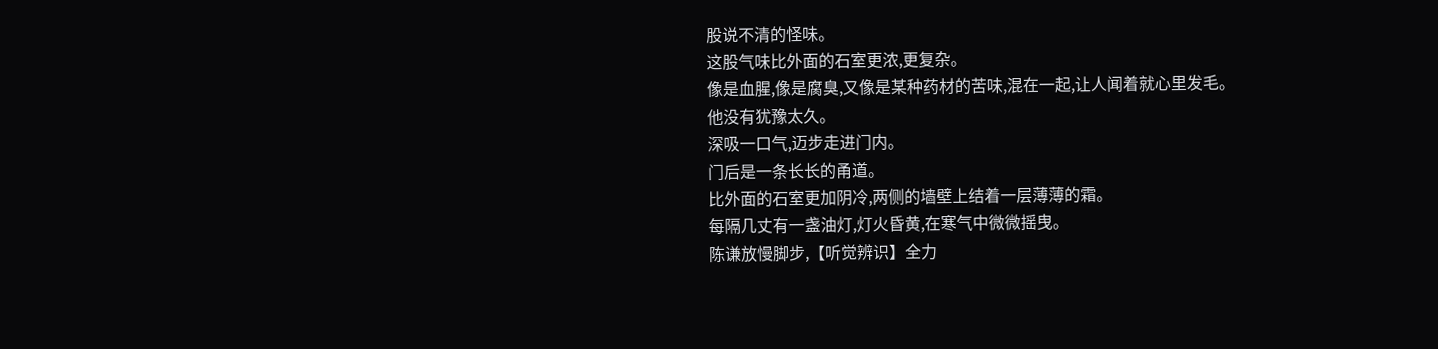股说不清的怪味。
这股气味比外面的石室更浓,更复杂。
像是血腥,像是腐臭,又像是某种药材的苦味,混在一起,让人闻着就心里发毛。
他没有犹豫太久。
深吸一口气,迈步走进门内。
门后是一条长长的甬道。
比外面的石室更加阴冷,两侧的墙壁上结着一层薄薄的霜。
每隔几丈有一盏油灯,灯火昏黄,在寒气中微微摇曳。
陈谦放慢脚步,【听觉辨识】全力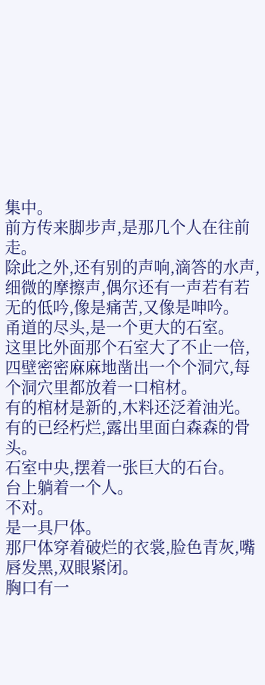集中。
前方传来脚步声,是那几个人在往前走。
除此之外,还有别的声响,滴答的水声,细微的摩擦声,偶尔还有一声若有若无的低吟,像是痛苦,又像是呻吟。
甬道的尽头,是一个更大的石室。
这里比外面那个石室大了不止一倍,四壁密密麻麻地凿出一个个洞穴,每个洞穴里都放着一口棺材。
有的棺材是新的,木料还泛着油光。
有的已经朽烂,露出里面白森森的骨头。
石室中央,摆着一张巨大的石台。
台上躺着一个人。
不对。
是一具尸体。
那尸体穿着破烂的衣裳,脸色青灰,嘴唇发黑,双眼紧闭。
胸口有一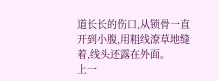道长长的伤口,从锁骨一直开到小腹,用粗线潦草地缝着,线头还露在外面。
上一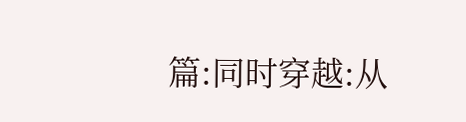篇:同时穿越:从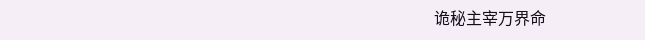诡秘主宰万界命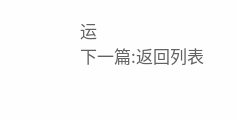运
下一篇:返回列表